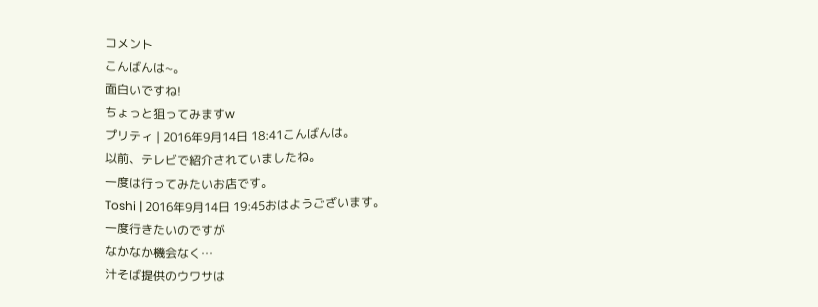コメント
こんばんは~。
面白いですね!
ちょっと狙ってみますw
プリティ | 2016年9月14日 18:41こんばんは。
以前、テレビで紹介されていましたね。
一度は行ってみたいお店です。
Toshi | 2016年9月14日 19:45おはようございます。
一度行きたいのですが
なかなか機会なく…
汁そば提供のウワサは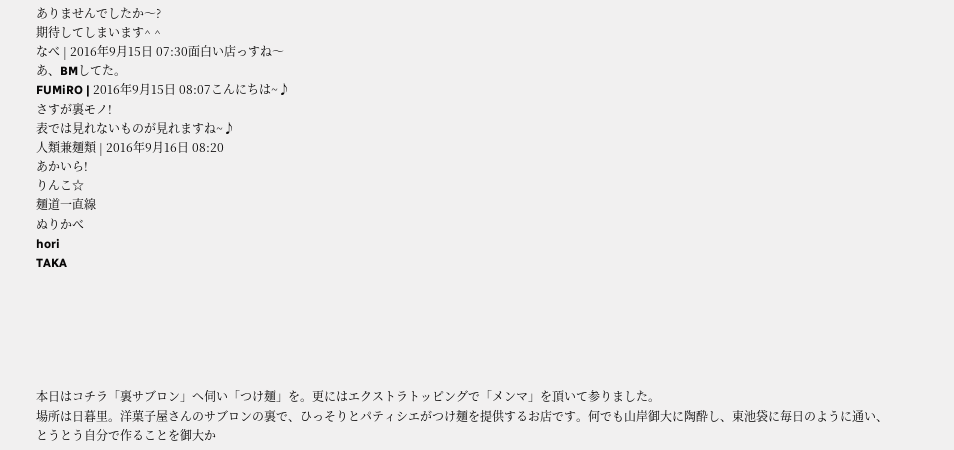ありませんでしたか〜?
期待してしまいます^ ^
なべ | 2016年9月15日 07:30面白い店っすね〜
あ、BMしてた。
FUMiRO | 2016年9月15日 08:07こんにちは~♪
さすが裏モノ!
表では見れないものが見れますね~♪
人類兼麺類 | 2016年9月16日 08:20
あかいら!
りんこ☆
麺道一直線
ぬりかべ
hori
TAKA






本日はコチラ「裏サブロン」へ伺い「つけ麺」を。更にはエクストラトッピングで「メンマ」を頂いて参りました。
場所は日暮里。洋菓子屋さんのサブロンの裏で、ひっそりとパティシエがつけ麺を提供するお店です。何でも山岸御大に陶酔し、東池袋に毎日のように通い、とうとう自分で作ることを御大か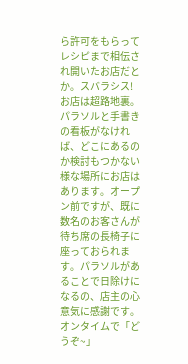ら許可をもらってレシピまで相伝され開いたお店だとか。スバラシス!
お店は超路地裏。パラソルと手書きの看板がなければ、どこにあるのか検討もつかない様な場所にお店はあります。オープン前ですが、既に数名のお客さんが待ち席の長椅子に座っておられます。パラソルがあることで日除けになるの、店主の心意気に感謝です。
オンタイムで「どうぞ~」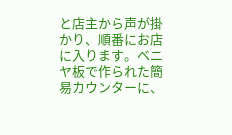と店主から声が掛かり、順番にお店に入ります。ベニヤ板で作られた簡易カウンターに、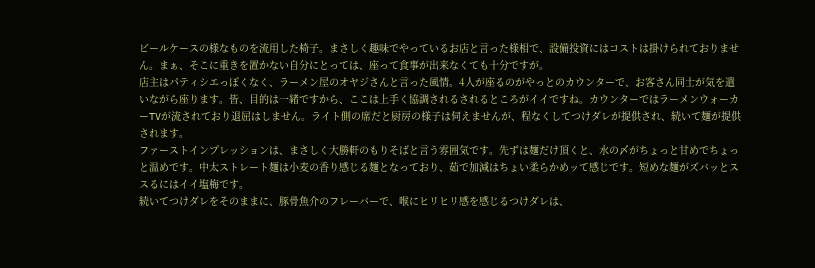ビールケースの様なものを流用した椅子。まさしく趣味でやっているお店と言った様相で、設備投資にはコストは掛けられておりません。まぁ、そこに重きを置かない自分にとっては、座って食事が出来なくても十分ですが。
店主はパティシエっぽくなく、ラーメン屋のオヤジさんと言った風情。4人が座るのがやっとのカウンターで、お客さん同士が気を遣いながら座ります。皆、目的は一緒ですから、ここは上手く協調されるされるところがイイですね。カウンターではラーメンウォーカーTVが流されており退屈はしません。ライト側の席だと厨房の様子は伺えませんが、程なくしてつけダレが提供され、続いて麺が提供されます。
ファーストインプレッションは、まさしく大勝軒のもりそばと言う雰囲気です。先ずは麺だけ頂くと、水の〆がちょっと甘めでちょっと温めです。中太ストレート麺は小麦の香り感じる麺となっており、茹で加減はちょい柔らかめッて感じです。短めな麺がズバッとススるにはイイ塩梅です。
続いてつけダレをそのままに、豚骨魚介のフレーバーで、喉にヒリヒリ感を感じるつけダレは、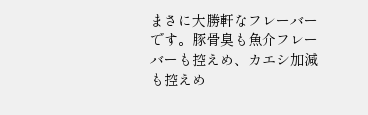まさに大勝軒なフレーバーです。豚骨臭も魚介フレーバーも控えめ、カエシ加減も控えめ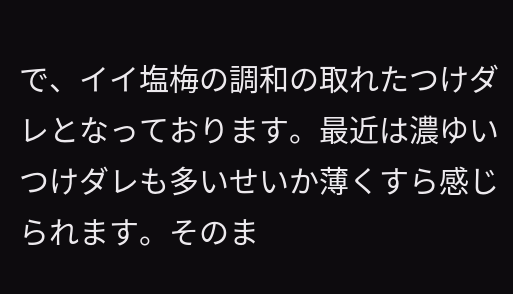で、イイ塩梅の調和の取れたつけダレとなっております。最近は濃ゆいつけダレも多いせいか薄くすら感じられます。そのま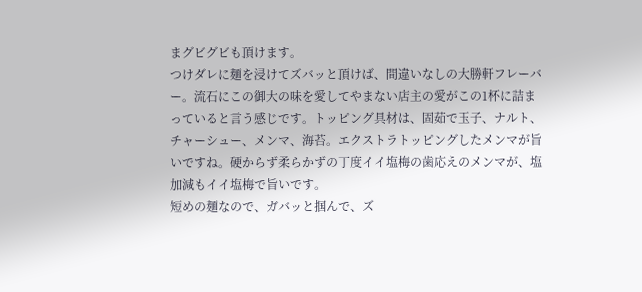まグビグビも頂けます。
つけダレに麺を浸けてズバッと頂けば、間違いなしの大勝軒フレーバー。流石にこの御大の味を愛してやまない店主の愛がこの1杯に詰まっていると言う感じです。トッピング具材は、固茹で玉子、ナルト、チャーシュー、メンマ、海苔。エクストラトッピングしたメンマが旨いですね。硬からず柔らかずの丁度イイ塩梅の歯応えのメンマが、塩加減もイイ塩梅で旨いです。
短めの麺なので、ガバッと掴んで、ズ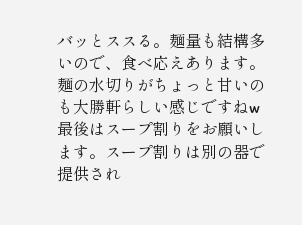バッとススる。麺量も結構多いので、食べ応えあります。麺の水切りがちょっと甘いのも大勝軒らしい感じですねw 最後はスープ割りをお願いします。スープ割りは別の器で提供され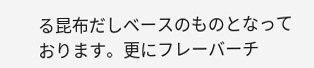る昆布だしベースのものとなっております。更にフレーバーチ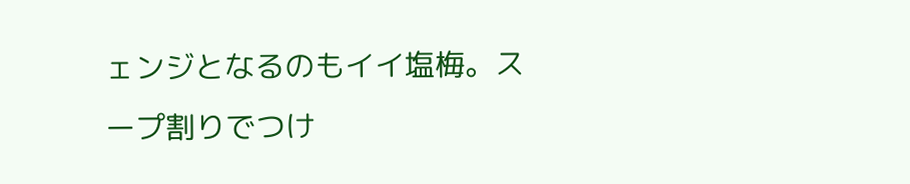ェンジとなるのもイイ塩梅。スープ割りでつけ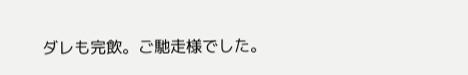ダレも完飲。ご馳走様でした。